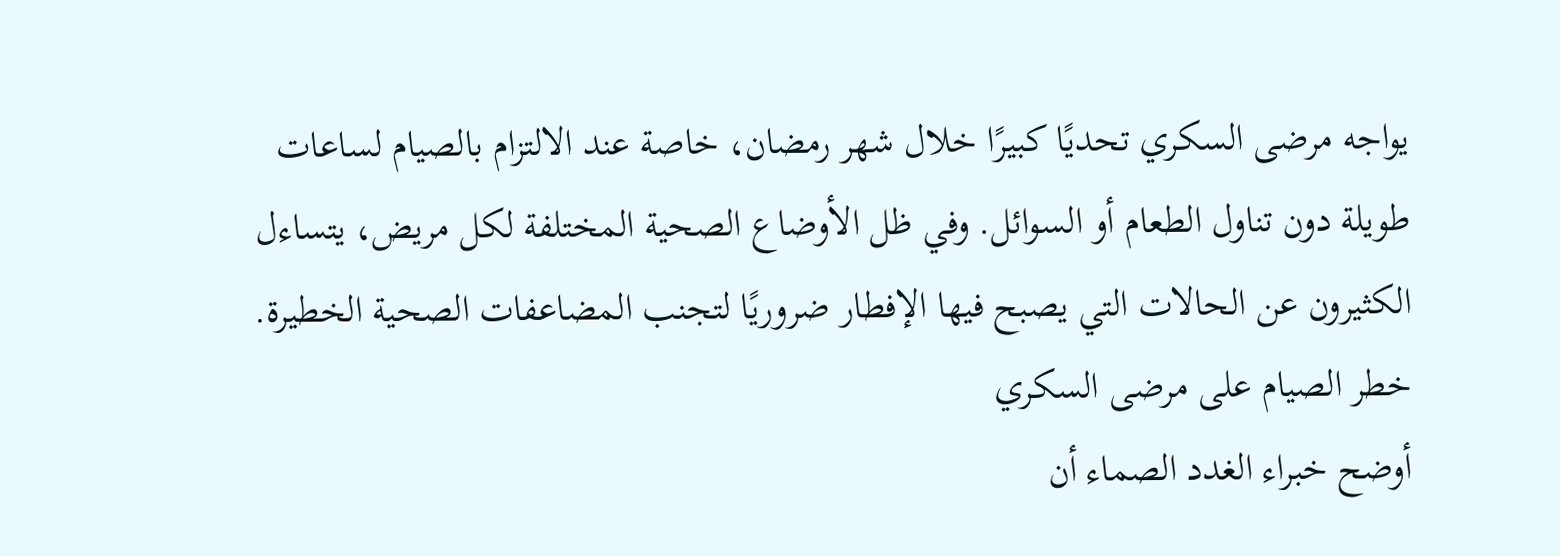يواجه مرضى السكري تحديًا كبيرًا خلال شهر رمضان، خاصة عند الالتزام بالصيام لساعات طويلة دون تناول الطعام أو السوائل. وفي ظل الأوضاع الصحية المختلفة لكل مريض، يتساءل الكثيرون عن الحالات التي يصبح فيها الإفطار ضروريًا لتجنب المضاعفات الصحية الخطيرة.
خطر الصيام على مرضى السكري
أوضح خبراء الغدد الصماء أن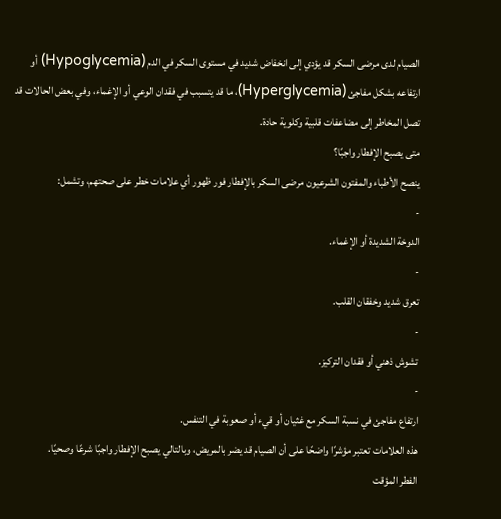الصيام لدى مرضى السكر قد يؤدي إلى انخفاض شديد في مستوى السكر في الدم (Hypoglycemia) أو ارتفاعه بشكل مفاجئ (Hyperglycemia)، ما قد يتسبب في فقدان الوعي أو الإغماء، وفي بعض الحالات قد تصل المخاطر إلى مضاعفات قلبية وكلوية حادة.
متى يصبح الإفطار واجبًا؟
ينصح الأطباء والمفتون الشرعيون مرضى السكر بالإفطار فور ظهور أي علامات خطر على صحتهم، وتشمل:
-
الدوخة الشديدة أو الإغماء.
-
تعرق شديد وخفقان القلب.
-
تشوش ذهني أو فقدان التركيز.
-
ارتفاع مفاجئ في نسبة السكر مع غثيان أو قيء أو صعوبة في التنفس.
هذه العلامات تعتبر مؤشرًا واضحًا على أن الصيام قد يضر بالمريض، وبالتالي يصبح الإفطار واجبًا شرعًا وصحيًا.
الفطر المؤقت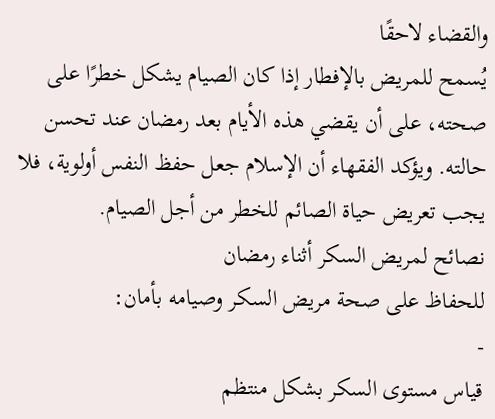والقضاء لاحقًا
يُسمح للمريض بالإفطار إذا كان الصيام يشكل خطرًا على صحته، على أن يقضي هذه الأيام بعد رمضان عند تحسن حالته. ويؤكد الفقهاء أن الإسلام جعل حفظ النفس أولوية، فلا يجب تعريض حياة الصائم للخطر من أجل الصيام.
نصائح لمريض السكر أثناء رمضان
للحفاظ على صحة مريض السكر وصيامه بأمان:
-
قياس مستوى السكر بشكل منتظم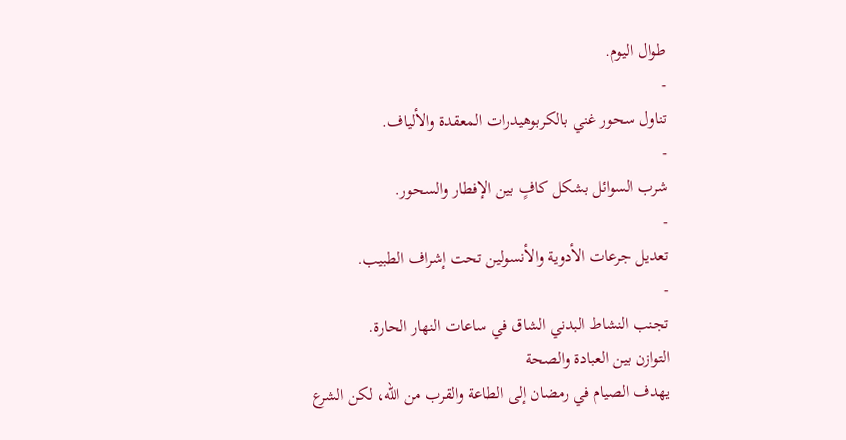طوال اليوم.
-
تناول سحور غني بالكربوهيدرات المعقدة والألياف.
-
شرب السوائل بشكل كافٍ بين الإفطار والسحور.
-
تعديل جرعات الأدوية والأنسولين تحت إشراف الطبيب.
-
تجنب النشاط البدني الشاق في ساعات النهار الحارة.
التوازن بين العبادة والصحة
يهدف الصيام في رمضان إلى الطاعة والقرب من الله، لكن الشرع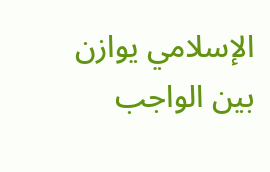الإسلامي يوازن بين الواجب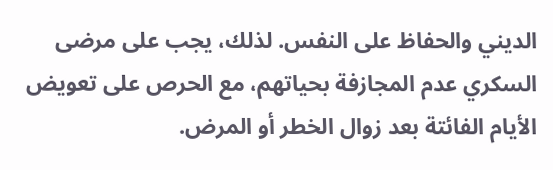الديني والحفاظ على النفس. لذلك، يجب على مرضى السكري عدم المجازفة بحياتهم، مع الحرص على تعويض الأيام الفائتة بعد زوال الخطر أو المرض.